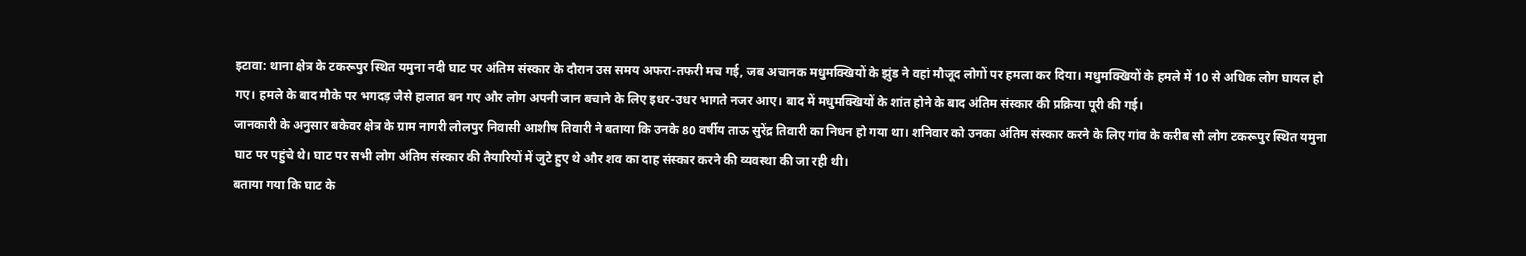इटावा: थाना क्षेत्र के टकरूपुर स्थित यमुना नदी घाट पर अंतिम संस्कार के दौरान उस समय अफरा-तफरी मच गई, जब अचानक मधुमक्खियों के झुंड ने वहां मौजूद लोगों पर हमला कर दिया। मधुमक्खियों के हमले में 10 से अधिक लोग घायल हो गए। हमले के बाद मौके पर भगदड़ जैसे हालात बन गए और लोग अपनी जान बचाने के लिए इधर-उधर भागते नजर आए। बाद में मधुमक्खियों के शांत होने के बाद अंतिम संस्कार की प्रक्रिया पूरी की गई।
जानकारी के अनुसार बकेवर क्षेत्र के ग्राम नागरी लोलपुर निवासी आशीष तिवारी ने बताया कि उनके 80 वर्षीय ताऊ सुरेंद्र तिवारी का निधन हो गया था। शनिवार को उनका अंतिम संस्कार करने के लिए गांव के करीब सौ लोग टकरूपुर स्थित यमुना घाट पर पहुंचे थे। घाट पर सभी लोग अंतिम संस्कार की तैयारियों में जुटे हुए थे और शव का दाह संस्कार करने की व्यवस्था की जा रही थी।
बताया गया कि घाट के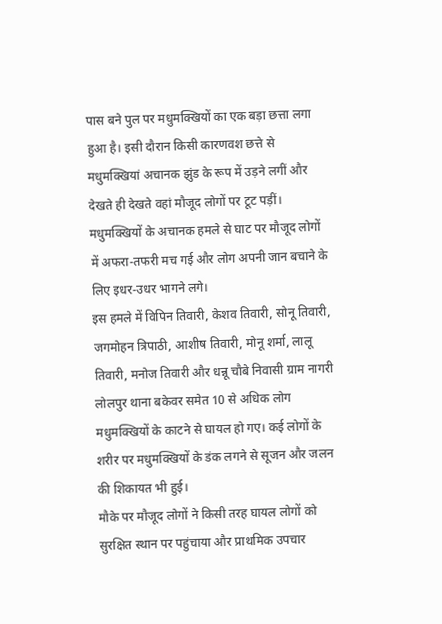पास बने पुल पर मधुमक्खियों का एक बड़ा छत्ता लगा हुआ है। इसी दौरान किसी कारणवश छत्ते से मधुमक्खियां अचानक झुंड के रूप में उड़ने लगीं और देखते ही देखते वहां मौजूद लोगों पर टूट पड़ीं। मधुमक्खियों के अचानक हमले से घाट पर मौजूद लोगों में अफरा-तफरी मच गई और लोग अपनी जान बचाने के लिए इधर-उधर भागने लगे।
इस हमले में विपिन तिवारी, केशव तिवारी, सोनू तिवारी, जगमोहन त्रिपाठी, आशीष तिवारी, मोनू शर्मा, लालू तिवारी, मनोज तिवारी और धन्नू चौबे निवासी ग्राम नागरी लोलपुर थाना बकेवर समेत 10 से अधिक लोग मधुमक्खियों के काटने से घायल हो गए। कई लोगों के शरीर पर मधुमक्खियों के डंक लगने से सूजन और जलन की शिकायत भी हुई।
मौके पर मौजूद लोगों ने किसी तरह घायल लोगों को सुरक्षित स्थान पर पहुंचाया और प्राथमिक उपचार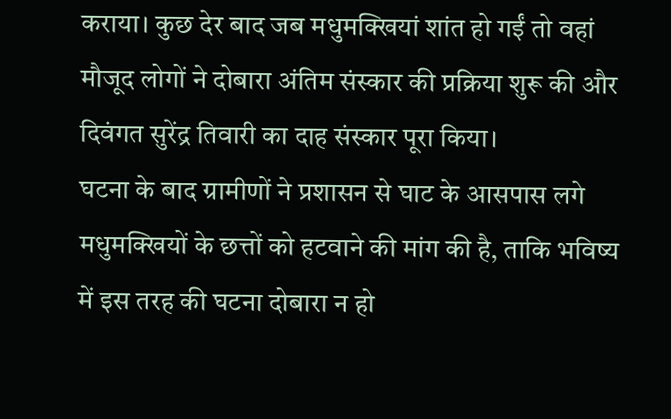कराया। कुछ देर बाद जब मधुमक्खियां शांत हो गईं तो वहां मौजूद लोगों ने दोबारा अंतिम संस्कार की प्रक्रिया शुरू की और दिवंगत सुरेंद्र तिवारी का दाह संस्कार पूरा किया।
घटना के बाद ग्रामीणों ने प्रशासन से घाट के आसपास लगे मधुमक्खियों के छत्तों को हटवाने की मांग की है, ताकि भविष्य में इस तरह की घटना दोबारा न हो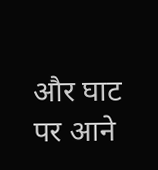और घाट पर आने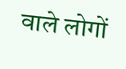वाले लोगों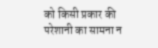को किसी प्रकार की परेशानी का सामना न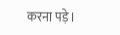करना पड़े।